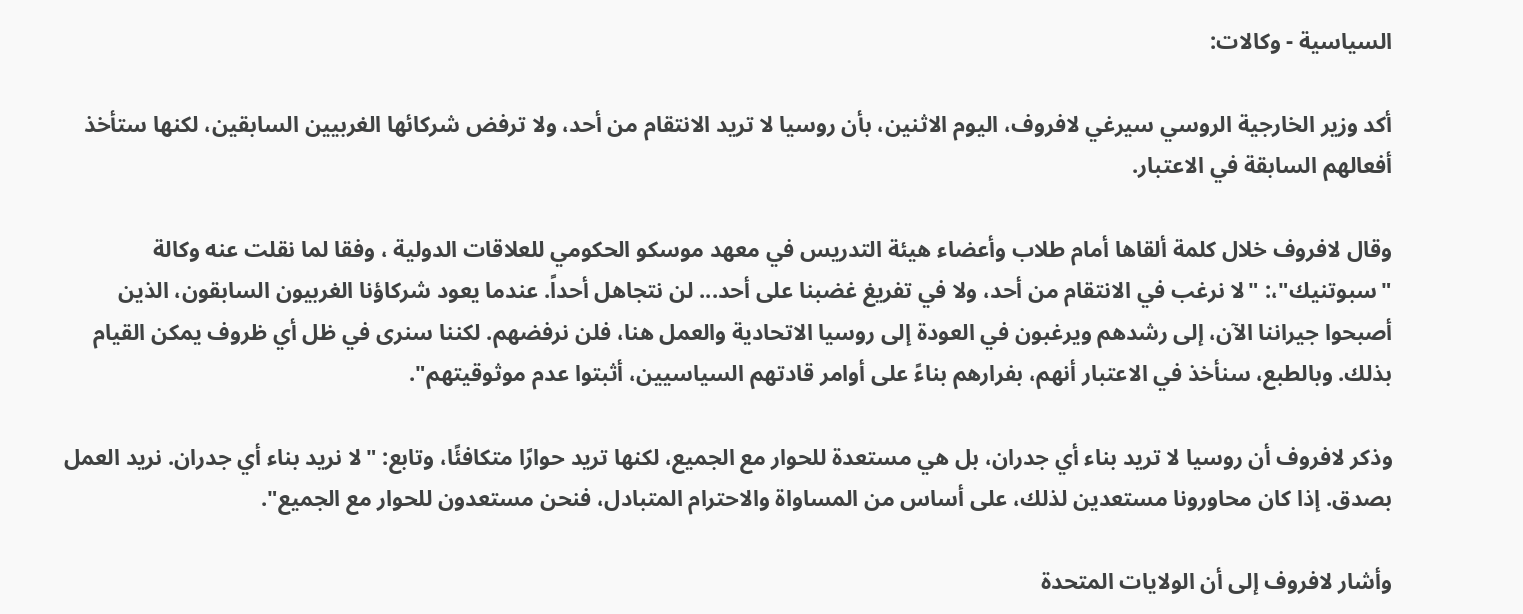السياسية - وكالات:

أكد وزير الخارجية الروسي سيرغي لافروف، اليوم الاثنين، بأن روسيا لا تريد الانتقام من أحد، ولا ترفض شركائها الغربيين السابقين، لكنها ستأخذ أفعالهم السابقة في الاعتبار.

وقال لافروف خلال كلمة ألقاها أمام طلاب وأعضاء هيئة التدريس في معهد موسكو الحكومي للعلاقات الدولية ، وفقا لما نقلت عنه وكالة "سبوتنيك"،: "لا نرغب في الانتقام من أحد، ولا في تفريغ غضبنا على أحد... لن نتجاهل أحداً. عندما يعود شركاؤنا الغربيون السابقون، الذين أصبحوا جيراننا الآن، إلى رشدهم ويرغبون في العودة إلى روسيا الاتحادية والعمل هنا، فلن نرفضهم. لكننا سنرى في ظل أي ظروف يمكن القيام بذلك. وبالطبع، سنأخذ في الاعتبار أنهم، بفرارهم بناءً على أوامر قادتهم السياسيين، أثبتوا عدم موثوقيتهم".

وذكر لافروف أن روسيا لا تريد بناء أي جدران، بل هي مستعدة للحوار مع الجميع، لكنها تريد حوارًا متكافئًا، وتابع: "لا نريد بناء أي جدران. نريد العمل بصدق. إذا كان محاورونا مستعدين لذلك، على أساس من المساواة والاحترام المتبادل، فنحن مستعدون للحوار مع الجميع".

وأشار لافروف إلى أن الولايات المتحدة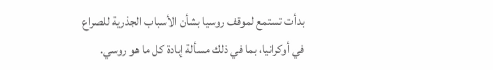بدأت تستمع لموقف روسيا بشأن الأسباب الجذرية للصراع في أوكرانيا، بما في ذلك مسألة إبادة كل ما هو روسي.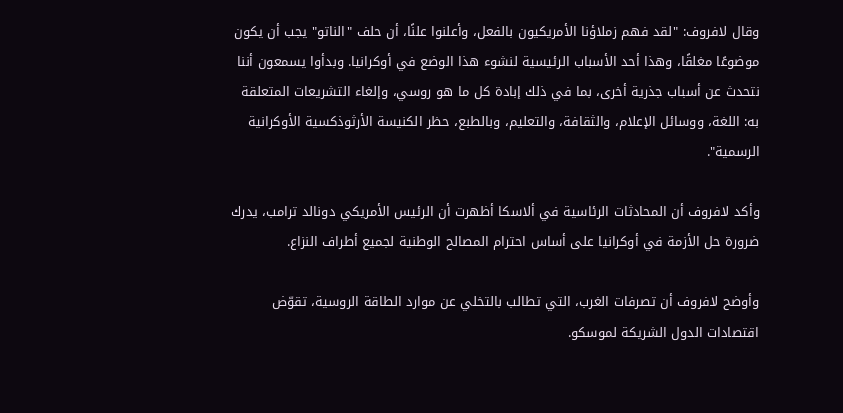وقال لافروف: "لقد فهم زملاؤنا الأمريكيون بالفعل، وأعلنوا علنًا، أن حلف "الناتو" يجب أن يكون موضوعًا مغلقًا، وهذا أحد الأسباب الرئيسية لنشوء هذا الوضع في أوكرانيا. وبدأوا يسمعون أننا نتحدث عن أسباب جذرية أخرى، بما في ذلك إبادة كل ما هو روسي، وإلغاء التشريعات المتعلقة به: اللغة، ووسائل الإعلام، والثقافة، والتعليم، وبالطبع، حظر الكنيسة الأرثوذكسية الأوكرانية الرسمية".

وأكد لافروف أن المحادثات الرئاسية في ألاسكا أظهرت أن الرئيس الأمريكي دونالد ترامب، يدرك ضرورة حل الأزمة في أوكرانيا على أساس احترام المصالح الوطنية لجميع أطراف النزاع.

وأوضح لافروف أن تصرفات الغرب، التي تطالب بالتخلي عن موارد الطاقة الروسية، تقوّض اقتصادات الدول الشريكة لموسكو.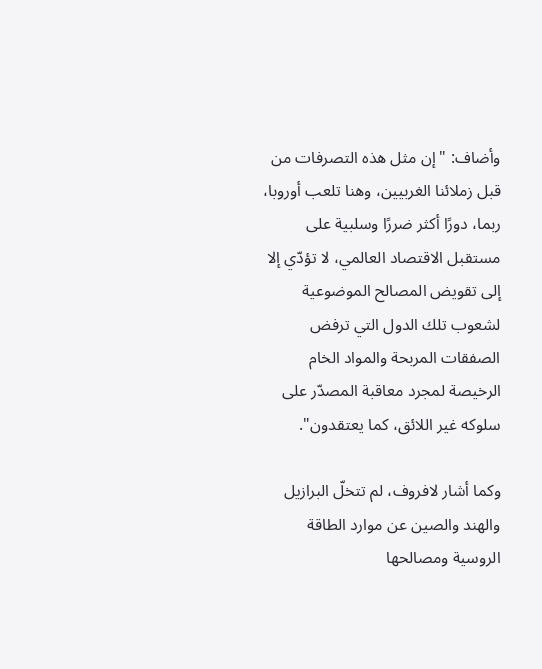وأضاف: "إن مثل هذه التصرفات من قبل زملائنا الغربيين، وهنا تلعب أوروبا، ربما، دورًا أكثر ضررًا وسلبية على مستقبل الاقتصاد العالمي، لا تؤدّي إلا إلى تقويض المصالح الموضوعية لشعوب تلك الدول التي ترفض الصفقات المربحة والمواد الخام الرخيصة لمجرد معاقبة المصدّر على سلوكه غير اللائق، كما يعتقدون".

وكما أشار لافروف، لم تتخلّ البرازيل والهند والصين عن موارد الطاقة الروسية ومصالحها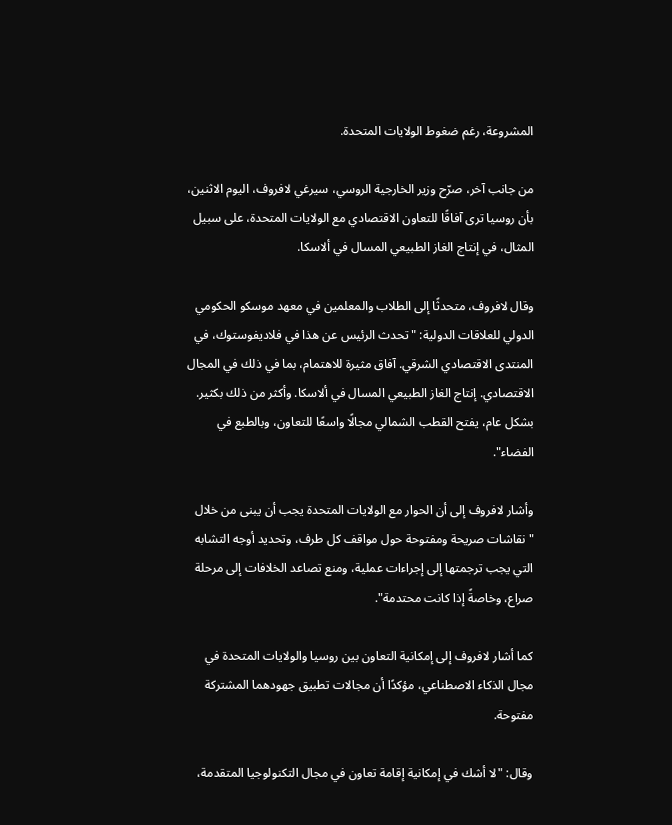المشروعة، رغم ضغوط الولايات المتحدة.

من جانب آخر، صرّح وزير الخارجية الروسي، سيرغي لافروف، اليوم الاثنين، بأن روسيا ترى آفاقًا للتعاون الاقتصادي مع الولايات المتحدة، على سبيل المثال، في إنتاج الغاز الطبيعي المسال في ألاسكا.

وقال لافروف، متحدثًا إلى الطلاب والمعلمين في معهد موسكو الحكومي الدولي للعلاقات الدولية: "تحدث الرئيس عن هذا في فلاديفوستوك، في المنتدى الاقتصادي الشرقي. آفاق مثيرة للاهتمام، بما في ذلك في المجال الاقتصادي. إنتاج الغاز الطبيعي المسال في ألاسكا. وأكثر من ذلك بكثير. بشكل عام، يفتح القطب الشمالي مجالًا واسعًا للتعاون، وبالطبع في الفضاء".

وأشار لافروف إلى أن الحوار مع الولايات المتحدة يجب أن يبنى من خلال "نقاشات صريحة ومفتوحة حول مواقف كل طرف، وتحديد أوجه التشابه التي يجب ترجمتها إلى إجراءات عملية، ومنع تصاعد الخلافات إلى مرحلة صراع، وخاصةً إذا كانت محتدمة".

كما أشار لافروف إلى إمكانية التعاون بين روسيا والولايات المتحدة في مجال الذكاء الاصطناعي، مؤكدًا أن مجالات تطبيق جهودهما المشتركة مفتوحة.

وقال: "لا أشك في إمكانية إقامة تعاون في مجال التكنولوجيا المتقدمة،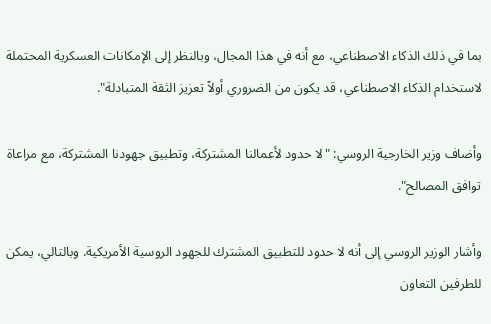بما في ذلك الذكاء الاصطناعي، مع أنه في هذا المجال، وبالنظر إلى الإمكانات العسكرية المحتملة لاستخدام الذكاء الاصطناعي، قد يكون من الضروري أولاً تعزيز الثقة المتبادلة".

وأضاف وزير الخارجية الروسي: "لا حدود لأعمالنا المشتركة، وتطبيق جهودنا المشتركة، مع مراعاة توافق المصالح".

وأشار الوزير الروسي إلى أنه لا حدود للتطبيق المشترك للجهود الروسية الأمريكية. وبالتالي، يمكن للطرفين التعاون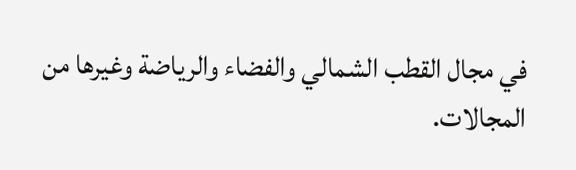في مجال القطب الشمالي والفضاء والرياضة وغيرها من المجالات.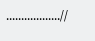..................//